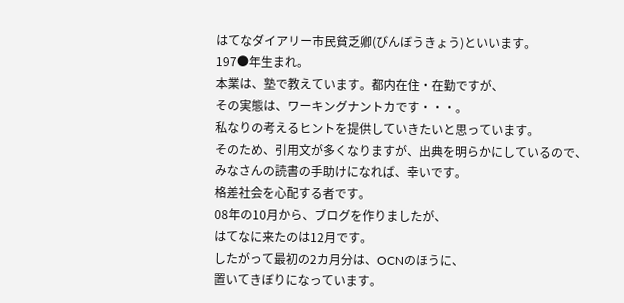はてなダイアリー市民貧乏卿(びんぼうきょう)といいます。
197●年生まれ。
本業は、塾で教えています。都内在住・在勤ですが、
その実態は、ワーキングナントカです・・・。
私なりの考えるヒントを提供していきたいと思っています。
そのため、引用文が多くなりますが、出典を明らかにしているので、
みなさんの読書の手助けになれば、幸いです。
格差社会を心配する者です。
08年の10月から、ブログを作りましたが、
はてなに来たのは12月です。
したがって最初の2カ月分は、OCNのほうに、
置いてきぼりになっています。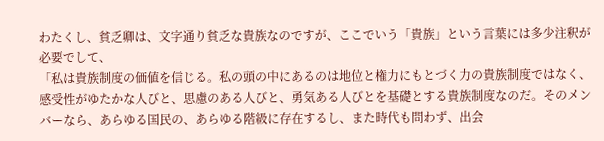わたくし、貧乏卿は、文字通り貧乏な貴族なのですが、ここでいう「貴族」という言葉には多少注釈が必要でして、
「私は貴族制度の価値を信じる。私の頭の中にあるのは地位と権力にもとづく力の貴族制度ではなく、感受性がゆたかな人びと、思慮のある人びと、勇気ある人びとを基礎とする貴族制度なのだ。そのメンバーなら、あらゆる国民の、あらゆる階級に存在するし、また時代も問わず、出会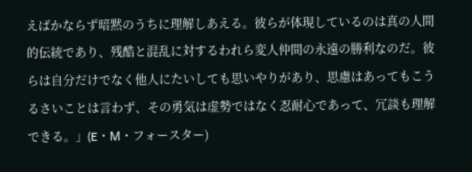えばかならず暗黙のうちに理解しあえる。彼らが体現しているのは真の人間的伝統であり、残酷と混乱に対するわれら変人仲間の永遠の勝利なのだ。彼らは自分だけでなく他人にたいしても思いやりがあり、思慮はあってもこうるさいことは言わず、その勇気は虚勢ではなく忍耐心であって、冗談も理解できる。」(E・М・フォースター)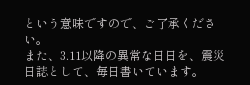という意味ですので、ご了承ください。
また、3.11以降の異常な日日を、震災日誌として、毎日書いています。